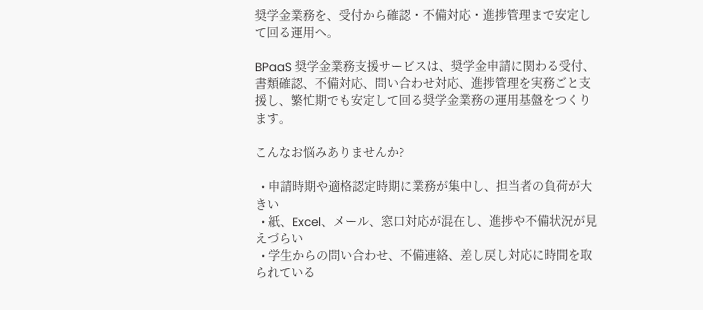奨学金業務を、受付から確認・不備対応・進捗管理まで安定して回る運用へ。

BPaaS 奨学金業務支援サービスは、奨学金申請に関わる受付、書類確認、不備対応、問い合わせ対応、進捗管理を実務ごと支援し、繁忙期でも安定して回る奨学金業務の運用基盤をつくります。

こんなお悩みありませんか?

  • 申請時期や適格認定時期に業務が集中し、担当者の負荷が大きい
  • 紙、Excel、メール、窓口対応が混在し、進捗や不備状況が見えづらい
  • 学生からの問い合わせ、不備連絡、差し戻し対応に時間を取られている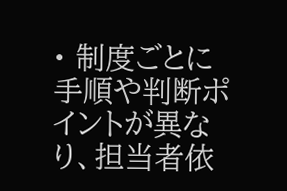• 制度ごとに手順や判断ポイントが異なり、担当者依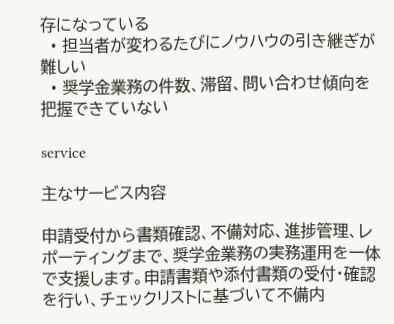存になっている
  • 担当者が変わるたびにノウハウの引き継ぎが難しい
  • 奨学金業務の件数、滞留、問い合わせ傾向を把握できていない

service

主なサービス内容

申請受付から書類確認、不備対応、進捗管理、レポーティングまで、奨学金業務の実務運用を一体で支援します。申請書類や添付書類の受付・確認を行い、チェックリストに基づいて不備内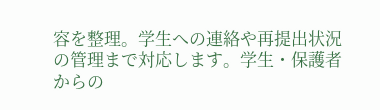容を整理。学生への連絡や再提出状況の管理まで対応します。学生・保護者からの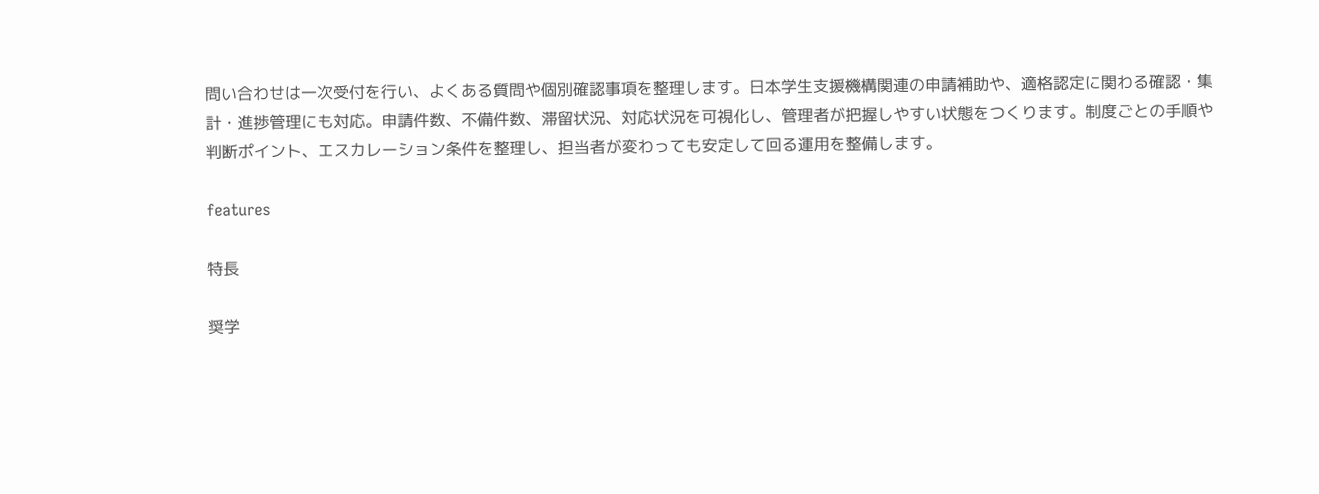問い合わせは一次受付を行い、よくある質問や個別確認事項を整理します。日本学生支援機構関連の申請補助や、適格認定に関わる確認・集計・進捗管理にも対応。申請件数、不備件数、滞留状況、対応状況を可視化し、管理者が把握しやすい状態をつくります。制度ごとの手順や判断ポイント、エスカレーション条件を整理し、担当者が変わっても安定して回る運用を整備します。

features

特長

奨学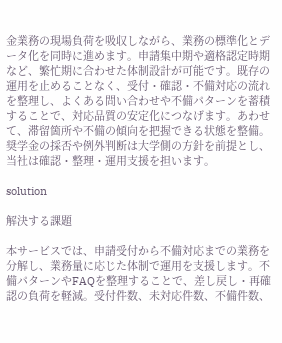金業務の現場負荷を吸収しながら、業務の標準化とデータ化を同時に進めます。申請集中期や適格認定時期など、繁忙期に合わせた体制設計が可能です。既存の運用を止めることなく、受付・確認・不備対応の流れを整理し、よくある問い合わせや不備パターンを蓄積することで、対応品質の安定化につなげます。あわせて、滞留箇所や不備の傾向を把握できる状態を整備。奨学金の採否や例外判断は大学側の方針を前提とし、当社は確認・整理・運用支援を担います。

solution

解決する課題

本サービスでは、申請受付から不備対応までの業務を分解し、業務量に応じた体制で運用を支援します。不備パターンやFAQを整理することで、差し戻し・再確認の負荷を軽減。受付件数、未対応件数、不備件数、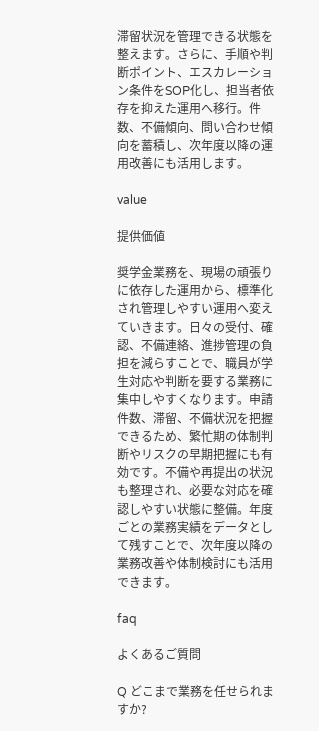滞留状況を管理できる状態を整えます。さらに、手順や判断ポイント、エスカレーション条件をSOP化し、担当者依存を抑えた運用へ移行。件数、不備傾向、問い合わせ傾向を蓄積し、次年度以降の運用改善にも活用します。

value

提供価値

奨学金業務を、現場の頑張りに依存した運用から、標準化され管理しやすい運用へ変えていきます。日々の受付、確認、不備連絡、進捗管理の負担を減らすことで、職員が学生対応や判断を要する業務に集中しやすくなります。申請件数、滞留、不備状況を把握できるため、繁忙期の体制判断やリスクの早期把握にも有効です。不備や再提出の状況も整理され、必要な対応を確認しやすい状態に整備。年度ごとの業務実績をデータとして残すことで、次年度以降の業務改善や体制検討にも活用できます。

faq

よくあるご質問

Q どこまで業務を任せられますか?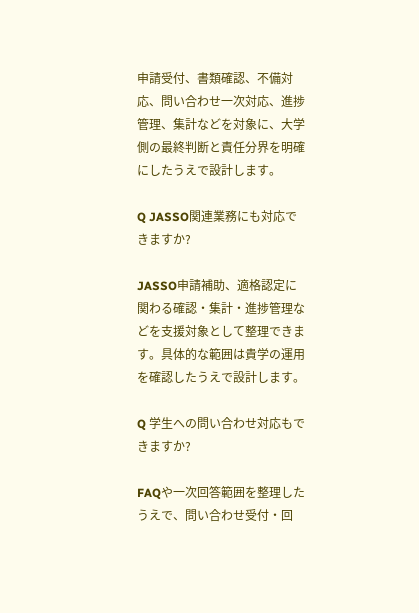申請受付、書類確認、不備対応、問い合わせ一次対応、進捗管理、集計などを対象に、大学側の最終判断と責任分界を明確にしたうえで設計します。

Q JASSO関連業務にも対応できますか?

JASSO申請補助、適格認定に関わる確認・集計・進捗管理などを支援対象として整理できます。具体的な範囲は貴学の運用を確認したうえで設計します。

Q 学生への問い合わせ対応もできますか?

FAQや一次回答範囲を整理したうえで、問い合わせ受付・回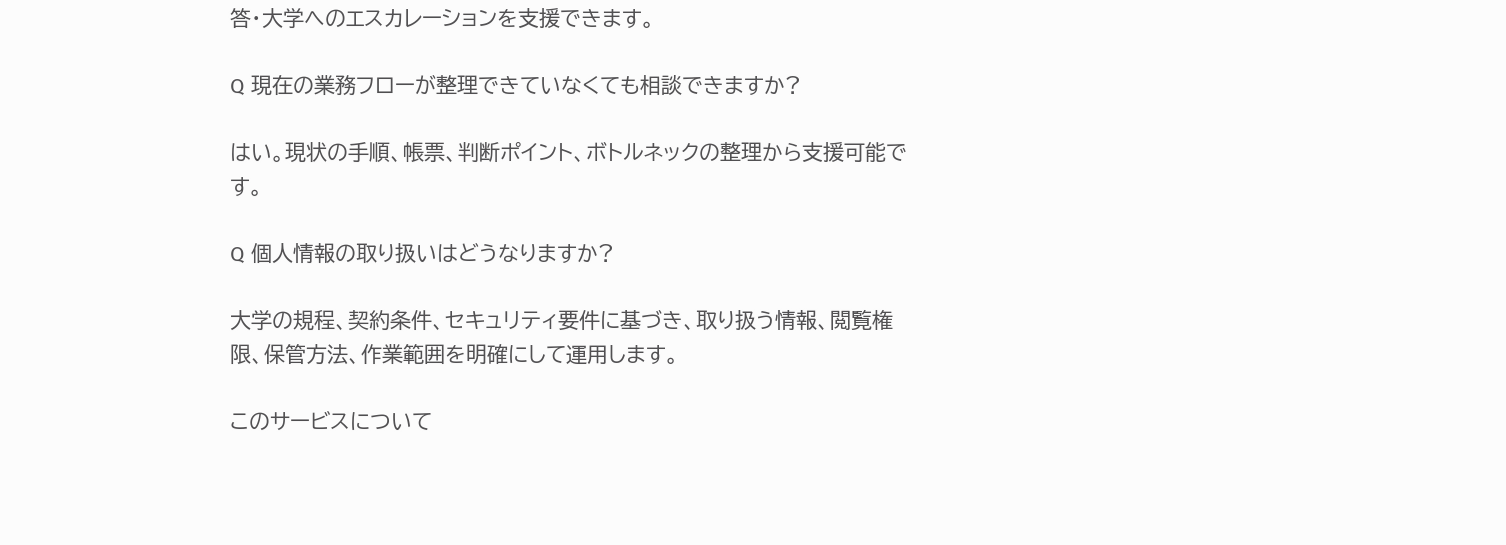答・大学へのエスカレーションを支援できます。

Q 現在の業務フローが整理できていなくても相談できますか?

はい。現状の手順、帳票、判断ポイント、ボトルネックの整理から支援可能です。

Q 個人情報の取り扱いはどうなりますか?

大学の規程、契約条件、セキュリティ要件に基づき、取り扱う情報、閲覧権限、保管方法、作業範囲を明確にして運用します。

このサービスについて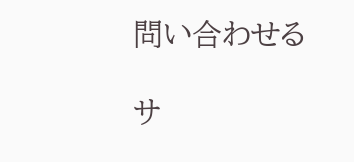問い合わせる

サ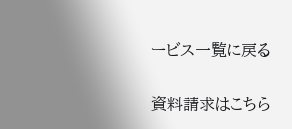ービス一覧に戻る

資料請求はこちら